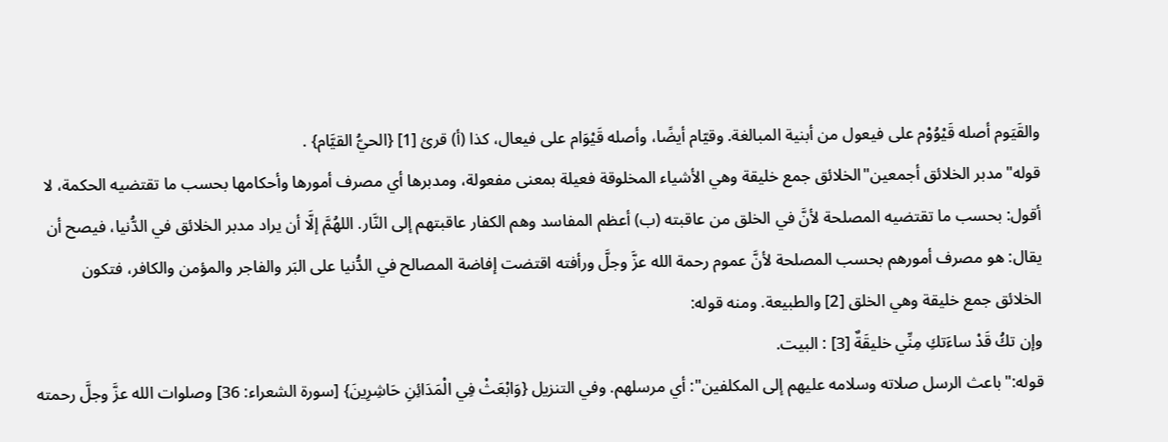والقَيَوم أصله قَيْوُوْم على فيعول من أبنية المبالغة. وقيّام أيضًا، وأصله قَيْوَام على فيعال، كذا (أ) قرئ [1] {الحيُّ القيَّام} .
قوله"مدبر الخلائق أجمعين"الخلائق جمع خليقة وهي الأشياء المخلوقة فعيلة بمعنى مفعولة، ومدبرها أي مصرف أمورها وأحكامها بحسب ما تقتضيه الحكمة، لا أقول: بحسب ما تقتضيه المصلحة لأنَّ في الخلق من عاقبته (ب) أعظم المفاسد وهم الكفار عاقبتهم إلى النَّار. اللهُمَّ إلَّا أن يراد مدبر الخلائق في الدُّنيا، فيصح أن يقال: هو مصرف أمورهم بحسب المصلحة لأنَّ عموم رحمة الله عزَّ وجلَّ ورأفته اقتضت إفاضة المصالح في الدُّنيا على البَر والفاجر والمؤمن والكافر، فتكون الخلائق جمع خليقة وهي الخلق [2] والطبيعة. ومنه قوله:
وإن تكُ قَدْ ساءَتكِ مِنِّي خليقَةٌ [3] : البيت.
قوله:"باعث الرسل صلاته وسلامه عليهم إلى المكلفين": أي مرسلهم. وفي التنزيل {وَابْعَثْ فِي الْمَدَائِنِ حَاشِرِينَ} [سورة الشعراء: 36] وصلوات الله عزَّ وجلَّ رحمته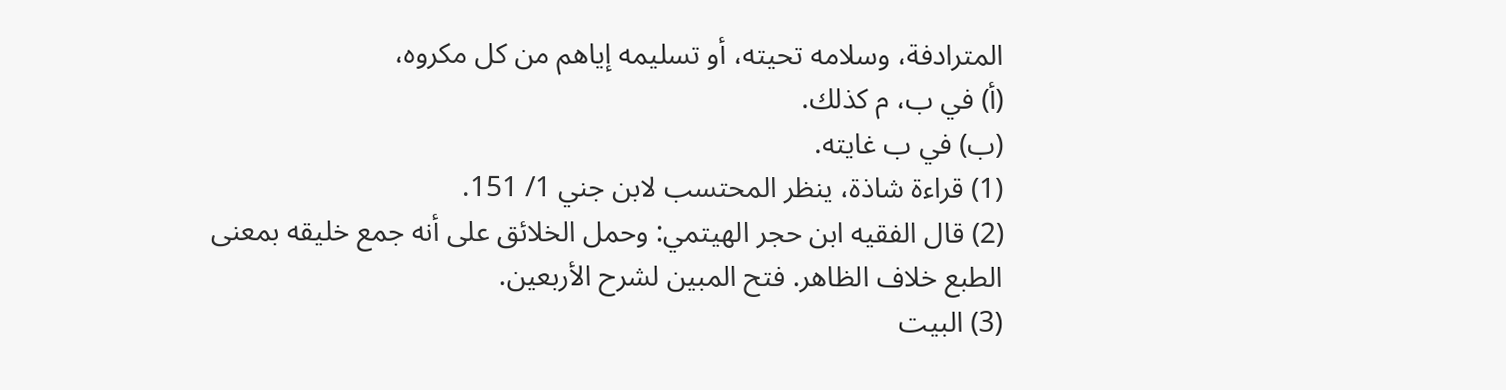المترادفة، وسلامه تحيته، أو تسليمه إياهم من كل مكروه،
(أ) في ب، م كذلك.
(ب) في ب غايته.
(1) قراءة شاذة، ينظر المحتسب لابن جني 1/ 151.
(2) قال الفقيه ابن حجر الهيتمي: وحمل الخلائق على أنه جمع خليقه بمعنى الطبع خلاف الظاهر. فتح المبين لشرح الأربعين.
(3) البيت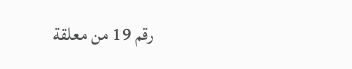رقم 19 من معلقة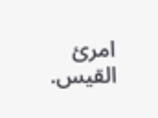امرئ القيس.